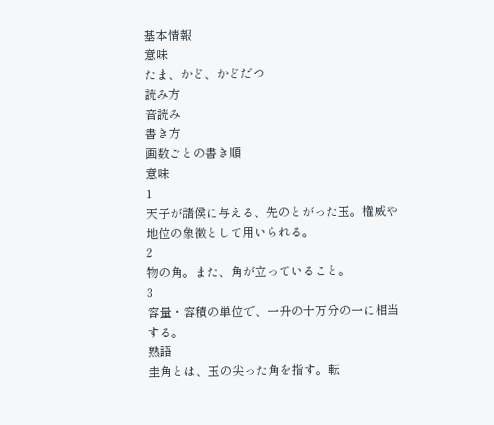基本情報
意味
たま、かど、かどだつ
読み方
音読み
書き方
画数ごとの書き順
意味
1
天子が諸侯に与える、先のとがった玉。権威や地位の象徴として用いられる。
2
物の角。また、角が立っていること。
3
容量・容積の単位で、一升の十万分の一に相当する。
熟語
圭角とは、玉の尖った角を指す。転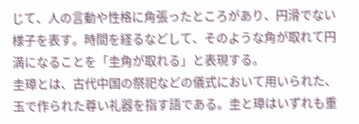じて、人の言動や性格に角張ったところがあり、円滑でない様子を表す。時間を経るなどして、そのような角が取れて円満になることを「圭角が取れる」と表現する。
圭璋とは、古代中国の祭祀などの儀式において用いられた、玉で作られた尊い礼器を指す語である。圭と璋はいずれも重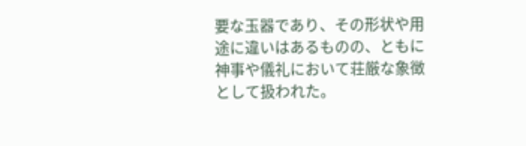要な玉器であり、その形状や用途に違いはあるものの、ともに神事や儀礼において荘厳な象徴として扱われた。